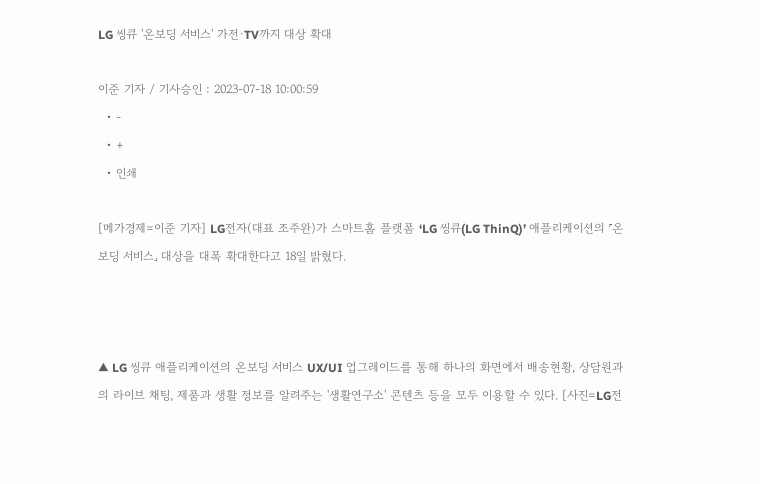LG 씽큐 '온보딩 서비스' 가전·TV까지 대상 확대

이준 기자 / 기사승인 : 2023-07-18 10:00:59
  • -
  • +
  • 인쇄

[메가경제=이준 기자] LG전자(대표 조주완)가 스마트홈 플랫폼 ‘LG 씽큐(LG ThinQ)’ 애플리케이션의 ˹온보딩 서비스˼ 대상을 대폭 확대한다고 18일 밝혔다.



▲ LG 씽큐 애플리케이션의 온보딩 서비스 UX/UI 업그레이드를 통해 하나의 화면에서 배송현황, 상담원과의 라이브 채팅, 제품과 생활 정보를 알려주는 '생활연구소' 콘텐츠 등을 모두 이용할 수 있다. [사진=LG전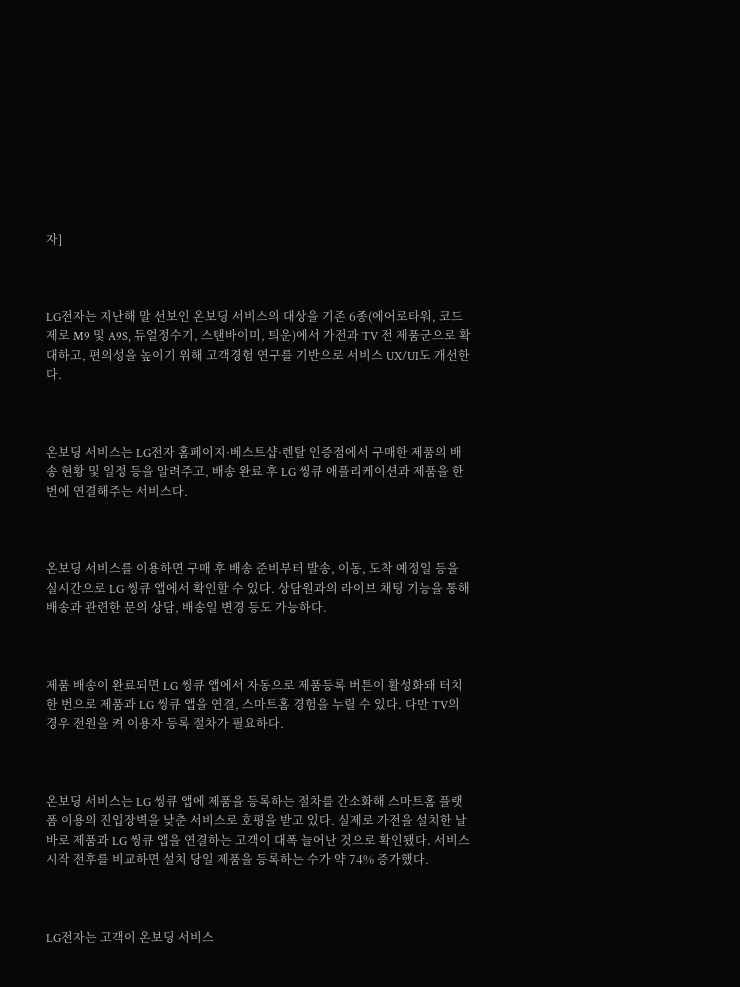자]



LG전자는 지난해 말 선보인 온보딩 서비스의 대상을 기존 6종(에어로타워, 코드제로 M9 및 A9S, 듀얼정수기, 스탠바이미, 틔운)에서 가전과 TV 전 제품군으로 확대하고, 편의성을 높이기 위해 고객경험 연구를 기반으로 서비스 UX/UI도 개선한다.



온보딩 서비스는 LG전자 홈페이지·베스트샵·렌탈 인증점에서 구매한 제품의 배송 현황 및 일정 등을 알려주고, 배송 완료 후 LG 씽큐 애플리케이션과 제품을 한 번에 연결해주는 서비스다.



온보딩 서비스를 이용하면 구매 후 배송 준비부터 발송, 이동, 도착 예정일 등을 실시간으로 LG 씽큐 앱에서 확인할 수 있다. 상담원과의 라이브 채팅 기능을 통해 배송과 관련한 문의 상담, 배송일 변경 등도 가능하다.



제품 배송이 완료되면 LG 씽큐 앱에서 자동으로 제품등록 버튼이 활성화돼 터치 한 번으로 제품과 LG 씽큐 앱을 연결, 스마트홈 경험을 누릴 수 있다. 다만 TV의 경우 전원을 켜 이용자 등록 절차가 필요하다.



온보딩 서비스는 LG 씽큐 앱에 제품을 등록하는 절차를 간소화해 스마트홈 플랫폼 이용의 진입장벽을 낮춘 서비스로 호평을 받고 있다. 실제로 가전을 설치한 날 바로 제품과 LG 씽큐 앱을 연결하는 고객이 대폭 늘어난 것으로 확인됐다. 서비스 시작 전후를 비교하면 설치 당일 제품을 등록하는 수가 약 74% 증가했다.



LG전자는 고객이 온보딩 서비스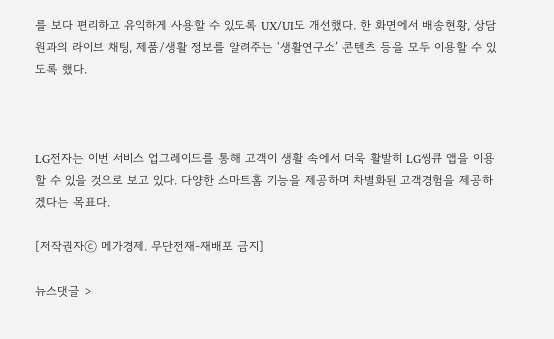를 보다 편리하고 유익하게 사용할 수 있도록 UX/UI도 개선했다. 한 화면에서 배송현황, 상담원과의 라이브 채팅, 제품/생활 정보를 알려주는 ‘생활연구소’ 콘텐츠 등을 모두 이용할 수 있도록 했다.



LG전자는 이번 서비스 업그레이드를 통해 고객이 생활 속에서 더욱 활발히 LG씽큐 앱을 이용할 수 있을 것으로 보고 있다. 다양한 스마트홈 기능을 제공하며 차별화된 고객경험을 제공하겠다는 목표다.

[저작권자ⓒ 메가경제. 무단전재-재배포 금지]

뉴스댓글 >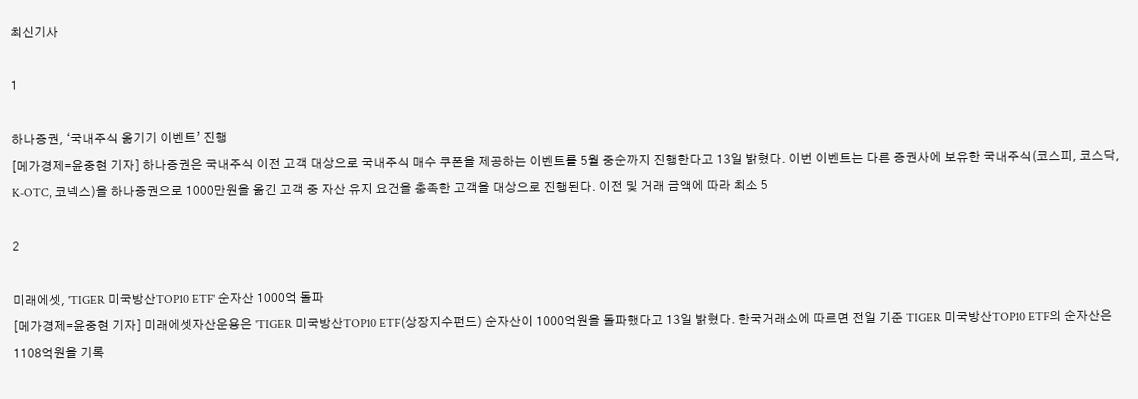최신기사

1

하나증권, ‘국내주식 옮기기 이벤트’ 진행
[메가경제=윤중현 기자] 하나증권은 국내주식 이전 고객 대상으로 국내주식 매수 쿠폰을 제공하는 이벤트를 5월 중순까지 진행한다고 13일 밝혔다. 이번 이벤트는 다른 증권사에 보유한 국내주식(코스피, 코스닥, K-OTC, 코넥스)을 하나증권으로 1000만원을 옮긴 고객 중 자산 유지 요건을 충족한 고객을 대상으로 진행된다. 이전 및 거래 금액에 따라 최소 5

2

미래에셋, 'TIGER 미국방산TOP10 ETF' 순자산 1000억 돌파
[메가경제=윤중현 기자] 미래에셋자산운용은 'TIGER 미국방산TOP10 ETF(상장지수펀드) 순자산이 1000억원을 돌파했다고 13일 밝혔다. 한국거래소에 따르면 전일 기준 TIGER 미국방산TOP10 ETF의 순자산은 1108억원을 기록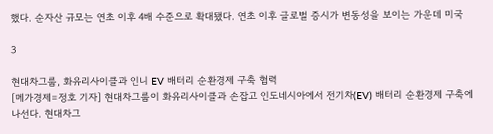했다. 순자산 규모는 연초 이후 4배 수준으로 확대됐다. 연초 이후 글로벌 증시가 변동성을 보이는 가운데 미국

3

현대차그룹, 화유리사이클과 인니 EV 배터리 순환경제 구축 협력
[메가경제=정호 기자] 현대차그룹이 화유리사이클과 손잡고 인도네시아에서 전기차(EV) 배터리 순환경제 구축에 나선다. 현대차그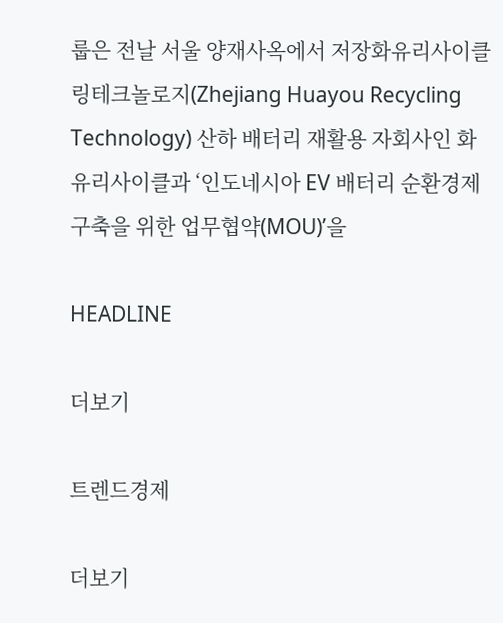룹은 전날 서울 양재사옥에서 저장화유리사이클링테크놀로지(Zhejiang Huayou Recycling Technology) 산하 배터리 재활용 자회사인 화유리사이클과 ‘인도네시아 EV 배터리 순환경제 구축을 위한 업무협약(MOU)’을

HEADLINE

더보기

트렌드경제

더보기